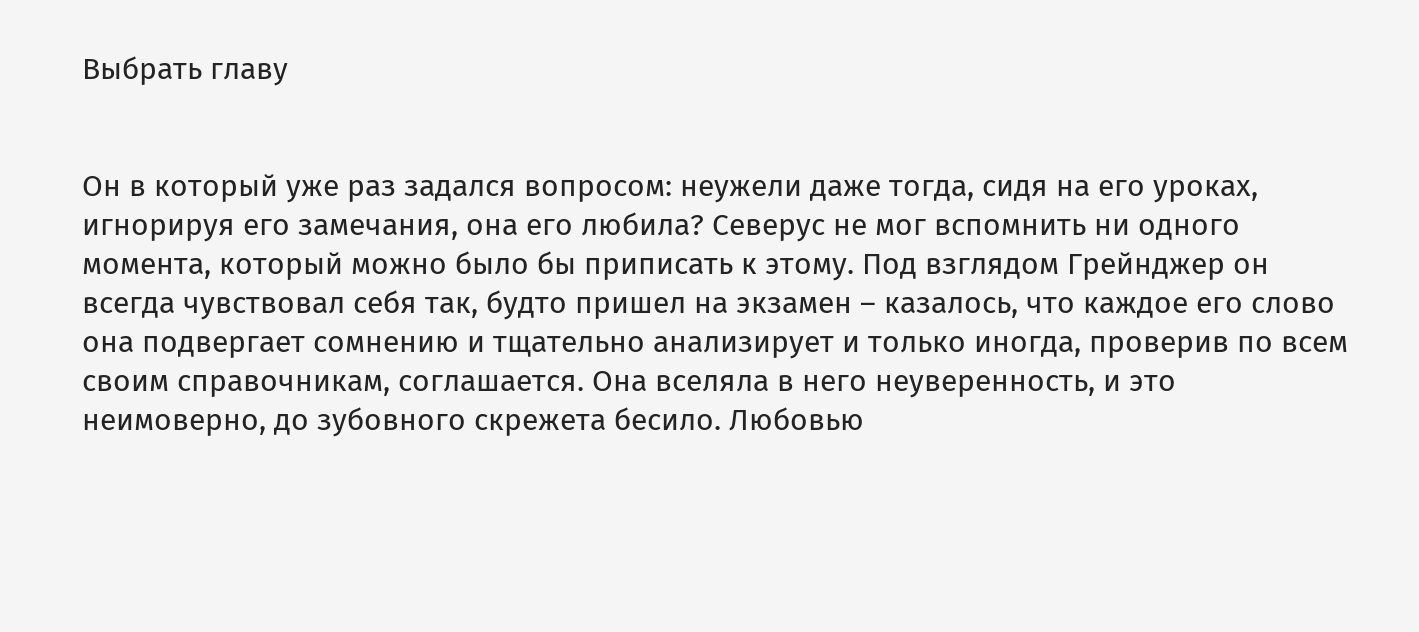Выбрать главу


Он в который уже раз задался вопросом: неужели даже тогда, сидя на его уроках, игнорируя его замечания, она его любила? Северус не мог вспомнить ни одного момента, который можно было бы приписать к этому. Под взглядом Грейнджер он всегда чувствовал себя так, будто пришел на экзамен – казалось, что каждое его слово она подвергает сомнению и тщательно анализирует и только иногда, проверив по всем своим справочникам, соглашается. Она вселяла в него неуверенность, и это неимоверно, до зубовного скрежета бесило. Любовью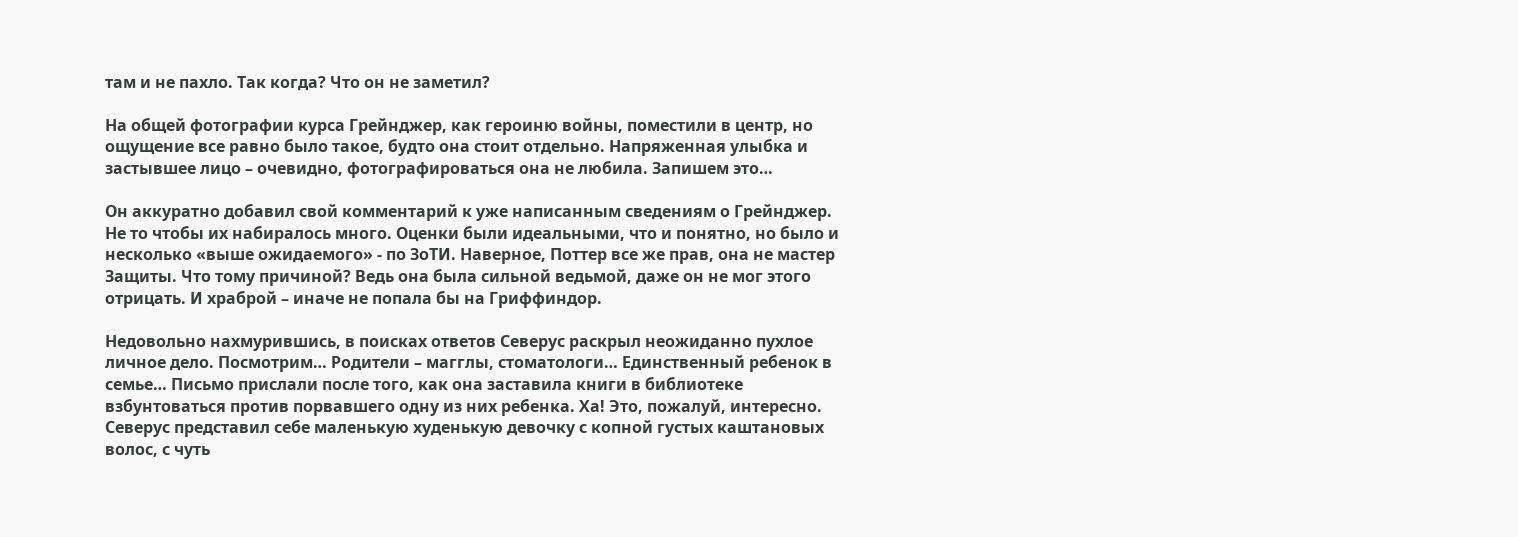там и не пахло. Так когда? Что он не заметил?

На общей фотографии курса Грейнджер, как героиню войны, поместили в центр, но ощущение все равно было такое, будто она стоит отдельно. Напряженная улыбка и застывшее лицо – очевидно, фотографироваться она не любила. Запишем это…

Он аккуратно добавил свой комментарий к уже написанным сведениям о Грейнджер. Не то чтобы их набиралось много. Оценки были идеальными, что и понятно, но было и несколько «выше ожидаемого» - по ЗоТИ. Наверное, Поттер все же прав, она не мастер Защиты. Что тому причиной? Ведь она была сильной ведьмой, даже он не мог этого отрицать. И храброй – иначе не попала бы на Гриффиндор.

Недовольно нахмурившись, в поисках ответов Северус раскрыл неожиданно пухлое личное дело. Посмотрим… Родители – магглы, стоматологи… Единственный ребенок в семье… Письмо прислали после того, как она заставила книги в библиотеке взбунтоваться против порвавшего одну из них ребенка. Ха! Это, пожалуй, интересно. Северус представил себе маленькую худенькую девочку с копной густых каштановых волос, с чуть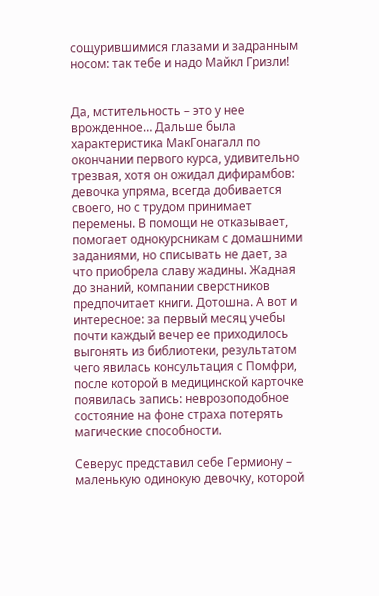сощурившимися глазами и задранным носом: так тебе и надо Майкл Гризли!


Да, мстительность – это у нее врожденное… Дальше была характеристика МакГонагалл по окончании первого курса, удивительно трезвая, хотя он ожидал дифирамбов: девочка упряма, всегда добивается своего, но с трудом принимает перемены. В помощи не отказывает, помогает однокурсникам с домашними заданиями, но списывать не дает, за что приобрела славу жадины. Жадная до знаний, компании сверстников предпочитает книги. Дотошна. А вот и интересное: за первый месяц учебы почти каждый вечер ее приходилось выгонять из библиотеки, результатом чего явилась консультация с Помфри, после которой в медицинской карточке появилась запись: неврозоподобное состояние на фоне страха потерять магические способности.

Северус представил себе Гермиону – маленькую одинокую девочку, которой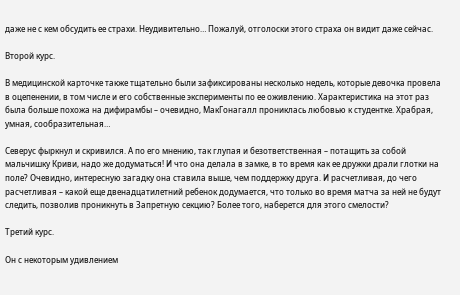даже не с кем обсудить ее страхи. Неудивительно… Пожалуй, отголоски этого страха он видит даже сейчас.

Второй курс.

В медицинской карточке также тщательно были зафиксированы несколько недель, которые девочка провела в оцепенении, в том числе и его собственные эксперименты по ее оживлению. Характеристика на этот раз была больше похожа на дифирамбы – очевидно, МакГонагалл прониклась любовью к студентке. Храбрая, умная, сообразительная…

Северус фыркнул и скривился. А по его мнению, так глупая и безответственная – потащить за собой мальчишку Криви, надо же додуматься! И что она делала в замке, в то время как ее дружки драли глотки на поле? Очевидно, интересную загадку она ставила выше, чем поддержку друга. И расчетливая, до чего расчетливая – какой еще двенадцатилетний ребенок додумается, что только во время матча за ней не будут следить, позволив проникнуть в Запретную секцию? Более того, наберется для этого смелости?

Третий курс.

Он с некоторым удивлением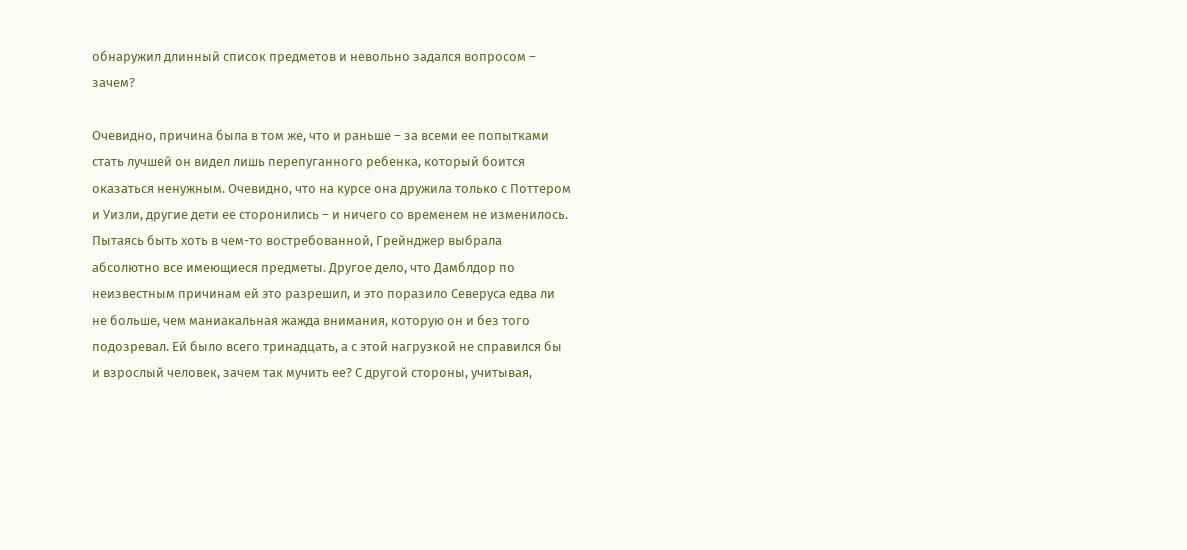обнаружил длинный список предметов и невольно задался вопросом – зачем?

Очевидно, причина была в том же, что и раньше – за всеми ее попытками стать лучшей он видел лишь перепуганного ребенка, который боится оказаться ненужным. Очевидно, что на курсе она дружила только с Поттером и Уизли, другие дети ее сторонились – и ничего со временем не изменилось. Пытаясь быть хоть в чем-то востребованной, Грейнджер выбрала абсолютно все имеющиеся предметы. Другое дело, что Дамблдор по неизвестным причинам ей это разрешил, и это поразило Северуса едва ли не больше, чем маниакальная жажда внимания, которую он и без того подозревал. Ей было всего тринадцать, а с этой нагрузкой не справился бы и взрослый человек, зачем так мучить ее? С другой стороны, учитывая,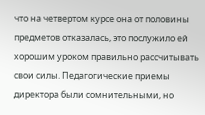что на четвертом курсе она от половины предметов отказалась, это послужило ей хорошим уроком правильно рассчитывать свои силы. Педагогические приемы директора были сомнительными, но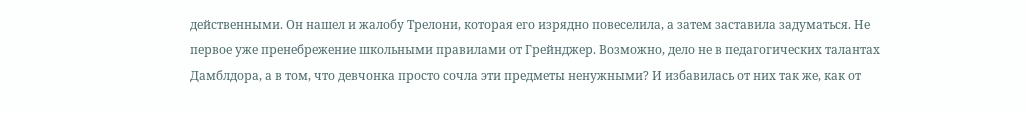действенными. Он нашел и жалобу Трелони, которая его изрядно повеселила, а затем заставила задуматься. Не первое уже пренебрежение школьными правилами от Грейнджер. Возможно, дело не в педагогических талантах Дамблдора, а в том, что девчонка просто сочла эти предметы ненужными? И избавилась от них так же, как от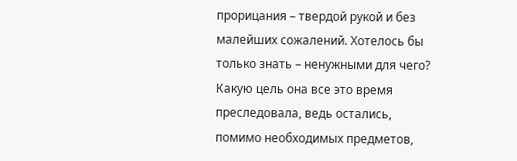прорицания – твердой рукой и без малейших сожалений. Хотелось бы только знать – ненужными для чего? Какую цель она все это время преследовала, ведь остались, помимо необходимых предметов,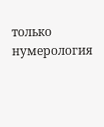только нумерология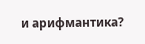и арифмантика?